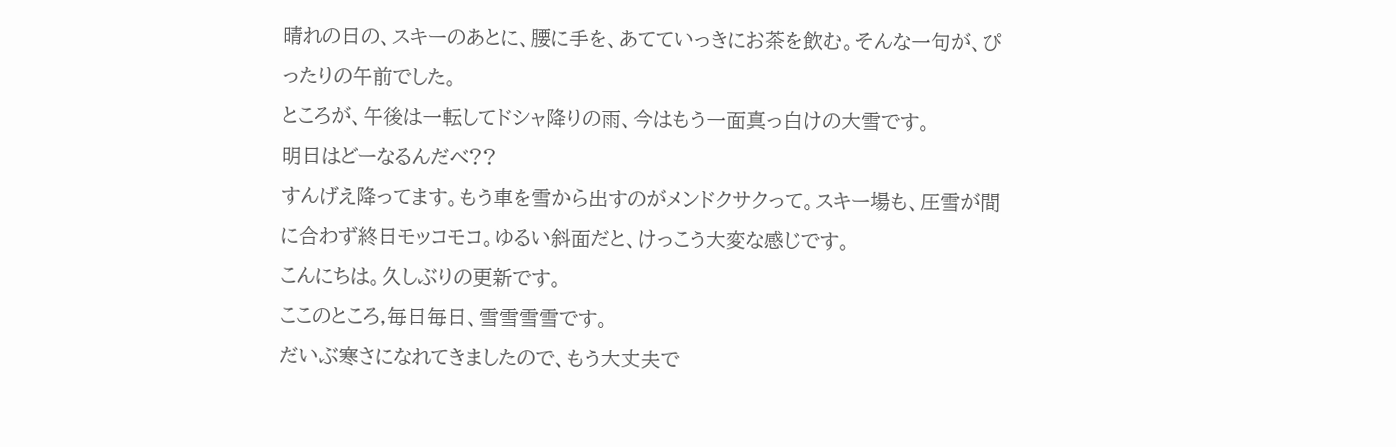晴れの日の、スキーのあとに、腰に手を、あてていっきにお茶を飲む。そんな一句が、ぴったりの午前でした。
ところが、午後は一転してドシャ降りの雨、今はもう一面真っ白けの大雪です。
明日はどーなるんだべ??
すんげえ降ってます。もう車を雪から出すのがメンドクサクって。スキー場も、圧雪が間に合わず終日モッコモコ。ゆるい斜面だと、けっこう大変な感じです。
こんにちは。久しぶりの更新です。
ここのところ,毎日毎日、雪雪雪雪です。
だいぶ寒さになれてきましたので、もう大丈夫で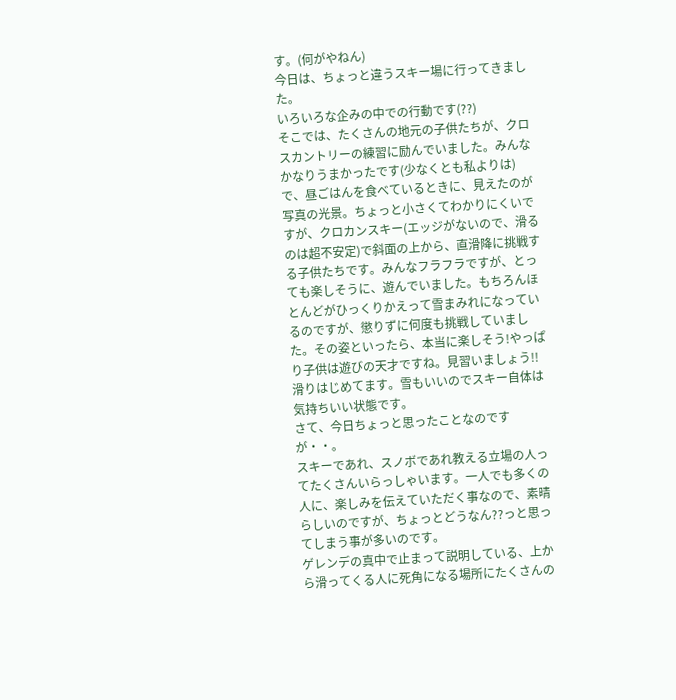す。(何がやねん)
今日は、ちょっと違うスキー場に行ってきました。
いろいろな企みの中での行動です(??)
そこでは、たくさんの地元の子供たちが、クロスカントリーの練習に励んでいました。みんなかなりうまかったです(少なくとも私よりは)
で、昼ごはんを食べているときに、見えたのが写真の光景。ちょっと小さくてわかりにくいですが、クロカンスキー(エッジがないので、滑るのは超不安定)で斜面の上から、直滑降に挑戦する子供たちです。みんなフラフラですが、とっても楽しそうに、遊んでいました。もちろんほとんどがひっくりかえって雪まみれになっているのですが、懲りずに何度も挑戦していました。その姿といったら、本当に楽しそう!やっぱり子供は遊びの天才ですね。見習いましょう!!
滑りはじめてます。雪もいいのでスキー自体は気持ちいい状態です。
さて、今日ちょっと思ったことなのですが・・。
スキーであれ、スノボであれ教える立場の人ってたくさんいらっしゃいます。一人でも多くの人に、楽しみを伝えていただく事なので、素晴らしいのですが、ちょっとどうなん??っと思ってしまう事が多いのです。
ゲレンデの真中で止まって説明している、上から滑ってくる人に死角になる場所にたくさんの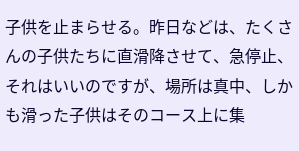子供を止まらせる。昨日などは、たくさんの子供たちに直滑降させて、急停止、それはいいのですが、場所は真中、しかも滑った子供はそのコース上に集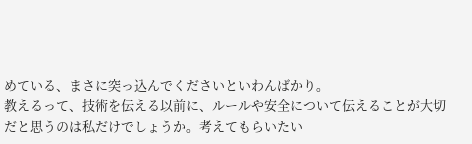めている、まさに突っ込んでくださいといわんばかり。
教えるって、技術を伝える以前に、ルールや安全について伝えることが大切だと思うのは私だけでしょうか。考えてもらいたい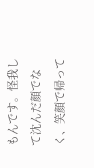もんです。怪我して沈んだ顔でなく、笑顔で帰って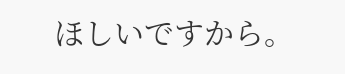ほしいですから。